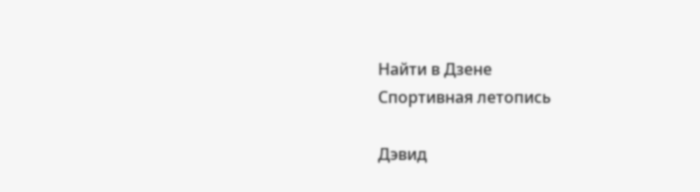Найти в Дзене
Спортивная летопись

Дэвид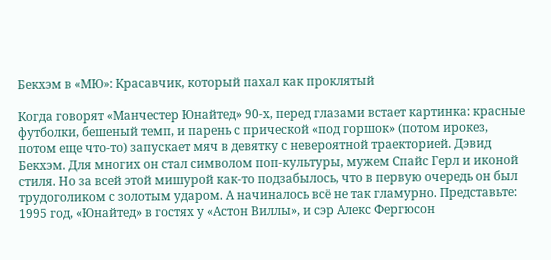Бекхэм в «МЮ»: Красавчик, который пахал как проклятый

Когда говорят «Манчестер Юнайтед» 90-х, перед глазами встает картинка: красные футболки, бешеный темп, и парень с прической «под горшок» (потом ирокез, потом еще что-то) запускает мяч в девятку с невероятной траекторией. Дэвид Бекхэм. Для многих он стал символом поп-культуры, мужем Спайс Герл и иконой стиля. Но за всей этой мишурой как-то подзабылось, что в первую очередь он был трудоголиком с золотым ударом. А начиналось всё не так гламурно. Представьте: 1995 год, «Юнайтед» в гостях у «Астон Виллы», и сэр Алекс Фергюсон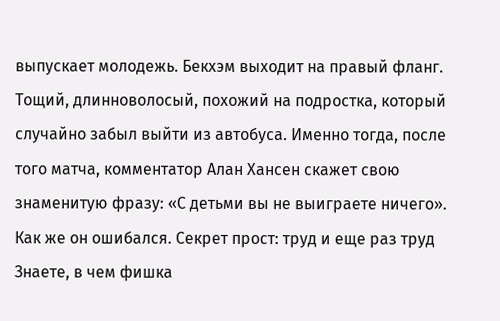выпускает молодежь. Бекхэм выходит на правый фланг. Тощий, длинноволосый, похожий на подростка, который случайно забыл выйти из автобуса. Именно тогда, после того матча, комментатор Алан Хансен скажет свою знаменитую фразу: «С детьми вы не выиграете ничего». Как же он ошибался. Секрет прост: труд и еще раз труд Знаете, в чем фишка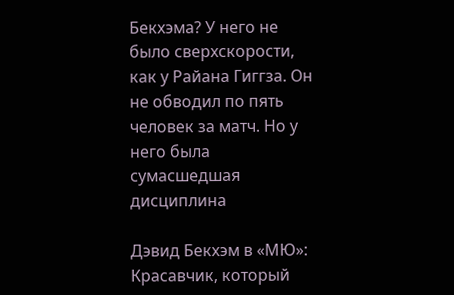Бекхэма? У него не было сверхскорости, как у Райана Гиггза. Он не обводил по пять человек за матч. Но у него была сумасшедшая дисциплина

Дэвид Бекхэм в «МЮ»: Красавчик, который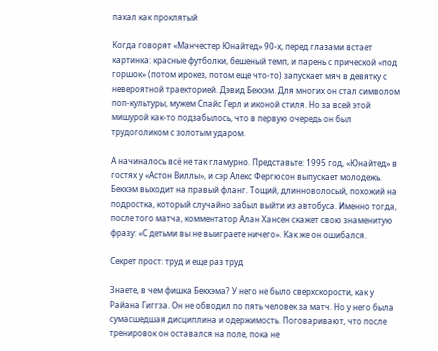пахал как проклятый

Когда говорят «Манчестер Юнайтед» 90-х, перед глазами встает картинка: красные футболки, бешеный темп, и парень с прической «под горшок» (потом ирокез, потом еще что-то) запускает мяч в девятку с невероятной траекторией. Дэвид Бекхэм. Для многих он стал символом поп-культуры, мужем Спайс Герл и иконой стиля. Но за всей этой мишурой как-то подзабылось, что в первую очередь он был трудоголиком с золотым ударом.

А начиналось всё не так гламурно. Представьте: 1995 год, «Юнайтед» в гостях у «Астон Виллы», и сэр Алекс Фергюсон выпускает молодежь. Бекхэм выходит на правый фланг. Тощий, длинноволосый, похожий на подростка, который случайно забыл выйти из автобуса. Именно тогда, после того матча, комментатор Алан Хансен скажет свою знаменитую фразу: «С детьми вы не выиграете ничего». Как же он ошибался.

Секрет прост: труд и еще раз труд

Знаете, в чем фишка Бекхэма? У него не было сверхскорости, как у Райана Гиггза. Он не обводил по пять человек за матч. Но у него была сумасшедшая дисциплина и одержимость. Поговаривают, что после тренировок он оставался на поле, пока не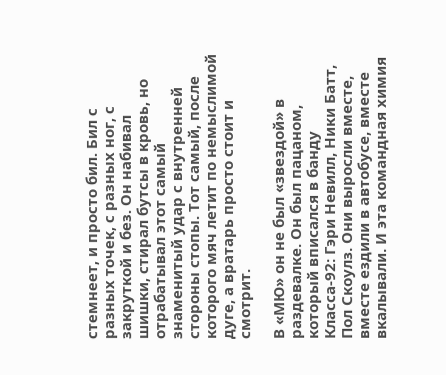стемнеет, и просто бил. Бил с разных точек, с разных ног, с закруткой и без. Он набивал шишки, стирал бутсы в кровь, но отрабатывал этот самый знаменитый удар с внутренней стороны стопы. Тот самый, после которого мяч летит по немыслимой дуге, а вратарь просто стоит и смотрит.

В «МЮ» он не был «звездой» в раздевалке. Он был пацаном, который вписался в банду Класса-92: Гэри Невилл, Ники Батт, Пол Скоулз. Они выросли вместе, вместе ездили в автобусе, вместе вкалывали. И эта командная химия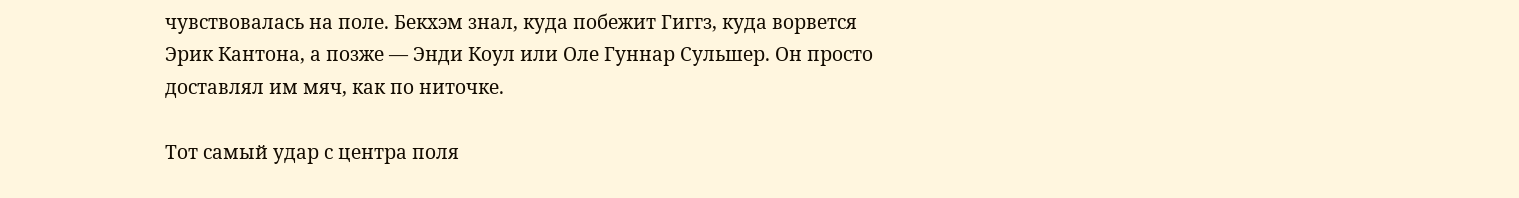чувствовалась на поле. Бекхэм знал, куда побежит Гиггз, куда ворвется Эрик Кантона, а позже — Энди Коул или Оле Гуннар Сульшер. Он просто доставлял им мяч, как по ниточке.

Тот самый удар с центра поля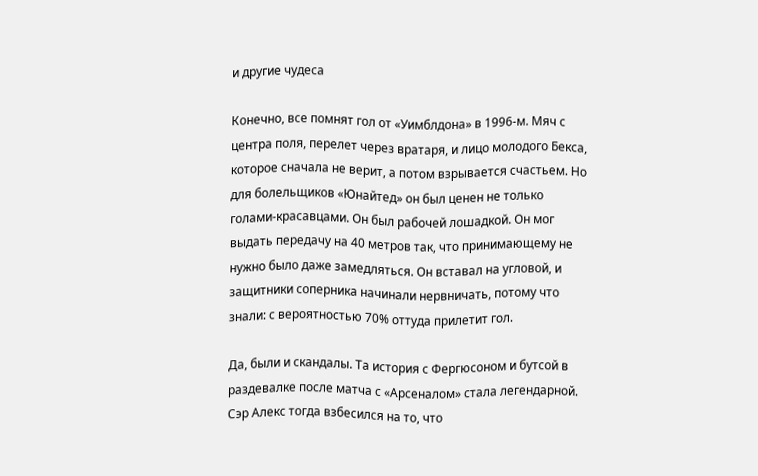и другие чудеса

Конечно, все помнят гол от «Уимблдона» в 1996-м. Мяч с центра поля, перелет через вратаря, и лицо молодого Бекса, которое сначала не верит, а потом взрывается счастьем. Но для болельщиков «Юнайтед» он был ценен не только голами-красавцами. Он был рабочей лошадкой. Он мог выдать передачу на 40 метров так, что принимающему не нужно было даже замедляться. Он вставал на угловой, и защитники соперника начинали нервничать, потому что знали: с вероятностью 70% оттуда прилетит гол.

Да, были и скандалы. Та история с Фергюсоном и бутсой в раздевалке после матча с «Арсеналом» стала легендарной. Сэр Алекс тогда взбесился на то, что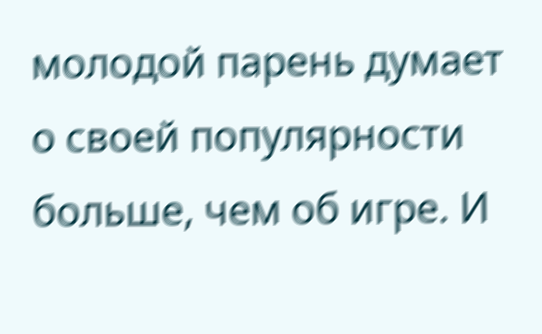молодой парень думает о своей популярности больше, чем об игре. И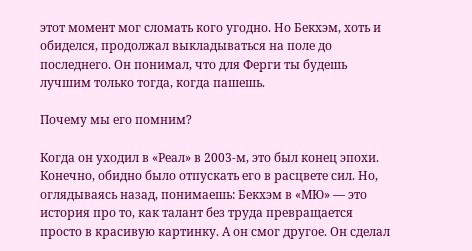этот момент мог сломать кого угодно. Но Бекхэм, хоть и обиделся, продолжал выкладываться на поле до последнего. Он понимал, что для Ферги ты будешь лучшим только тогда, когда пашешь.

Почему мы его помним?

Когда он уходил в «Реал» в 2003-м, это был конец эпохи. Конечно, обидно было отпускать его в расцвете сил. Но, оглядываясь назад, понимаешь: Бекхэм в «МЮ» — это история про то, как талант без труда превращается просто в красивую картинку. А он смог другое. Он сделал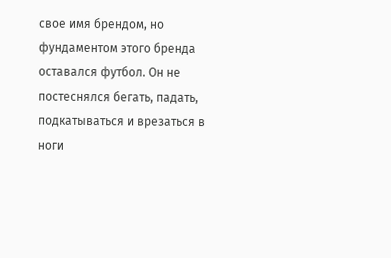свое имя брендом, но фундаментом этого бренда оставался футбол. Он не постеснялся бегать, падать, подкатываться и врезаться в ноги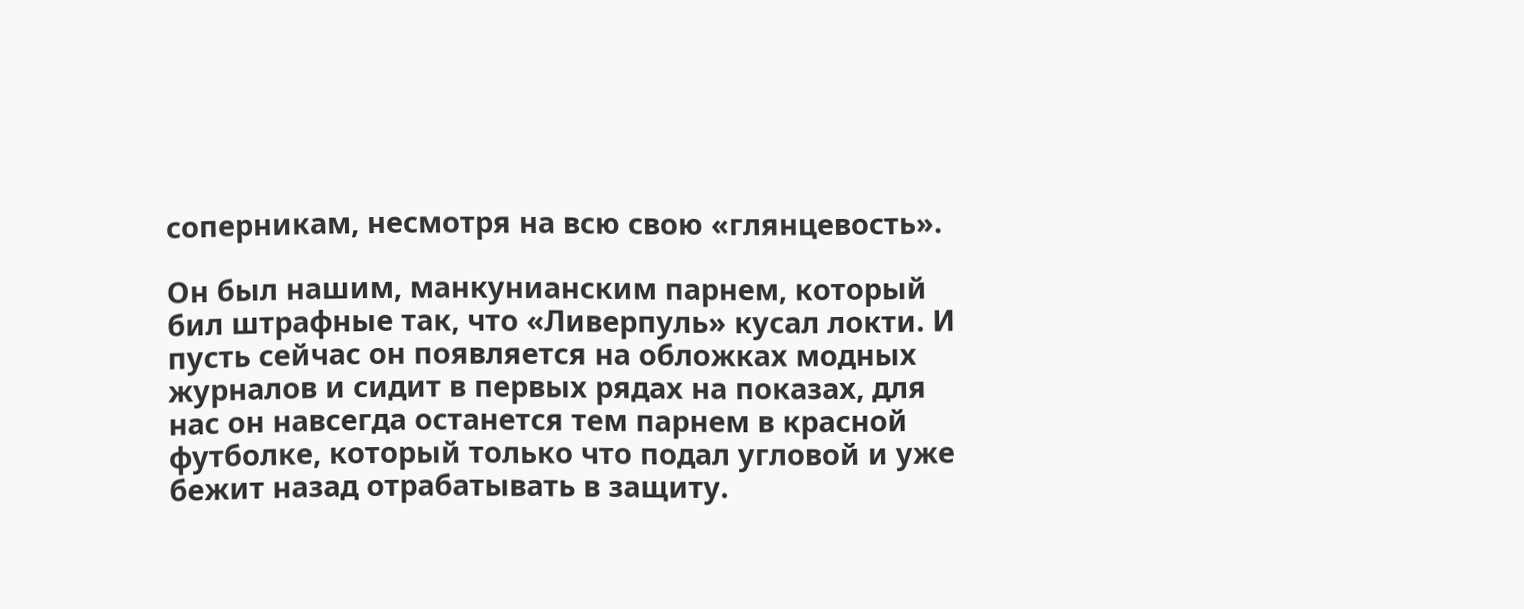соперникам, несмотря на всю свою «глянцевость».

Он был нашим, манкунианским парнем, который бил штрафные так, что «Ливерпуль» кусал локти. И пусть сейчас он появляется на обложках модных журналов и сидит в первых рядах на показах, для нас он навсегда останется тем парнем в красной футболке, который только что подал угловой и уже бежит назад отрабатывать в защиту.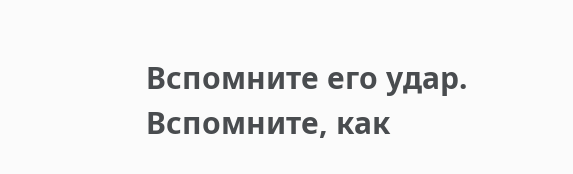Вспомните его удар. Вспомните, как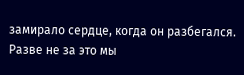замирало сердце, когда он разбегался. Разве не за это мы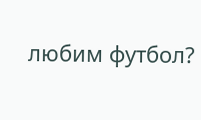любим футбол?